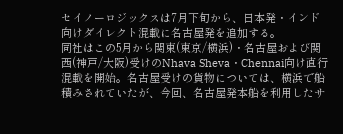セイノーロジックスは7月下旬から、日本発・インド向けダイレクト混載に名古屋発を追加する。
同社はこの5月から関東(東京/横浜)・名古屋および関西(神戸/大阪)受けのNhava Sheva・Chennai向け直行混載を開始。名古屋受けの貨物については、横浜で船積みされていたが、今回、名古屋発本船を利用したサ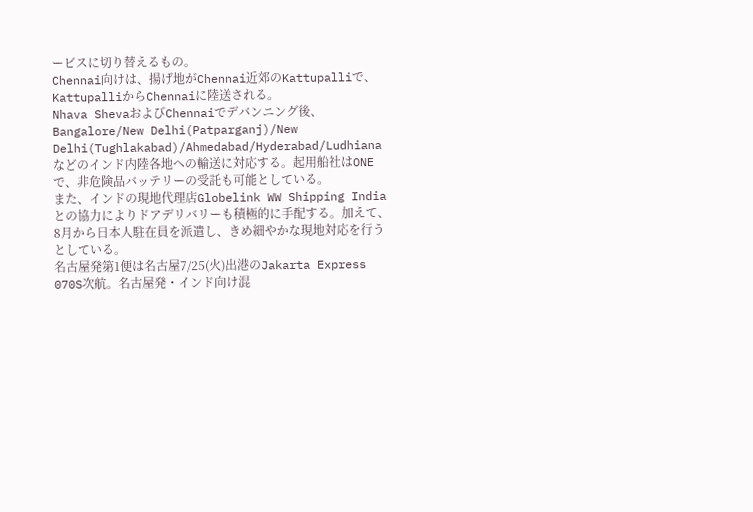ービスに切り替えるもの。
Chennai向けは、揚げ地がChennai近郊のKattupalliで、KattupalliからChennaiに陸送される。
Nhava ShevaおよびChennaiでデバンニング後、Bangalore/New Delhi(Patparganj)/New Delhi(Tughlakabad)/Ahmedabad/Hyderabad/Ludhianaなどのインド内陸各地への輸送に対応する。起用船社はONEで、非危険品バッテリーの受託も可能としている。
また、インドの現地代理店Globelink WW Shipping Indiaとの協力によりドアデリバリーも積極的に手配する。加えて、8月から日本人駐在員を派遣し、きめ細やかな現地対応を行うとしている。
名古屋発第1便は名古屋7/25(火)出港のJakarta Express 070S次航。名古屋発・インド向け混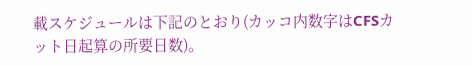載スケジュールは下記のとおり(カッコ内数字はCFSカット日起算の所要日数)。